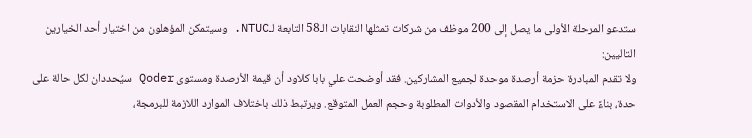ستدعو المرحلة الأولى ما يصل إلى 200 موظف من شركات تمثلها النقابات الـ58 التابعة لـNTUC. وسيتمكن المؤهلون من اختيار أحد الخيارين التاليين:
ولا تقدم المبادرة حزمة أرصدة موحدة لجميع المشاركين. فقد أوضحت علي بابا كلاود أن قيمة الأرصدة ومستوى Qoder سيُحددان لكل حالة على حدة، بناءً على الاستخدام المقصود والأدوات المطلوبة وحجم العمل المتوقع. ويرتبط ذلك باختلاف الموارد اللازمة للبرمجة،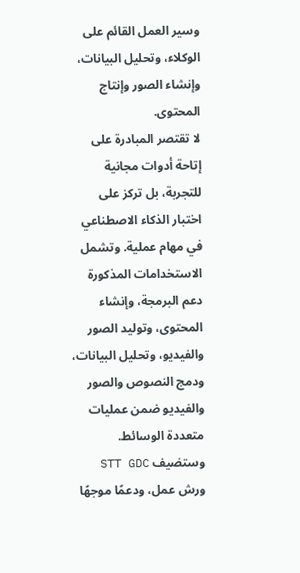وسير العمل القائم على الوكلاء، وتحليل البيانات، وإنشاء الصور وإنتاج المحتوى.
لا تقتصر المبادرة على إتاحة أدوات مجانية للتجربة، بل تركز على اختبار الذكاء الاصطناعي في مهام عملية. وتشمل الاستخدامات المذكورة دعم البرمجة، وإنشاء المحتوى، وتوليد الصور والفيديو، وتحليل البيانات، ودمج النصوص والصور والفيديو ضمن عمليات متعددة الوسائط.
وستضيف STT GDC ورش عمل، ودعمًا موجهًا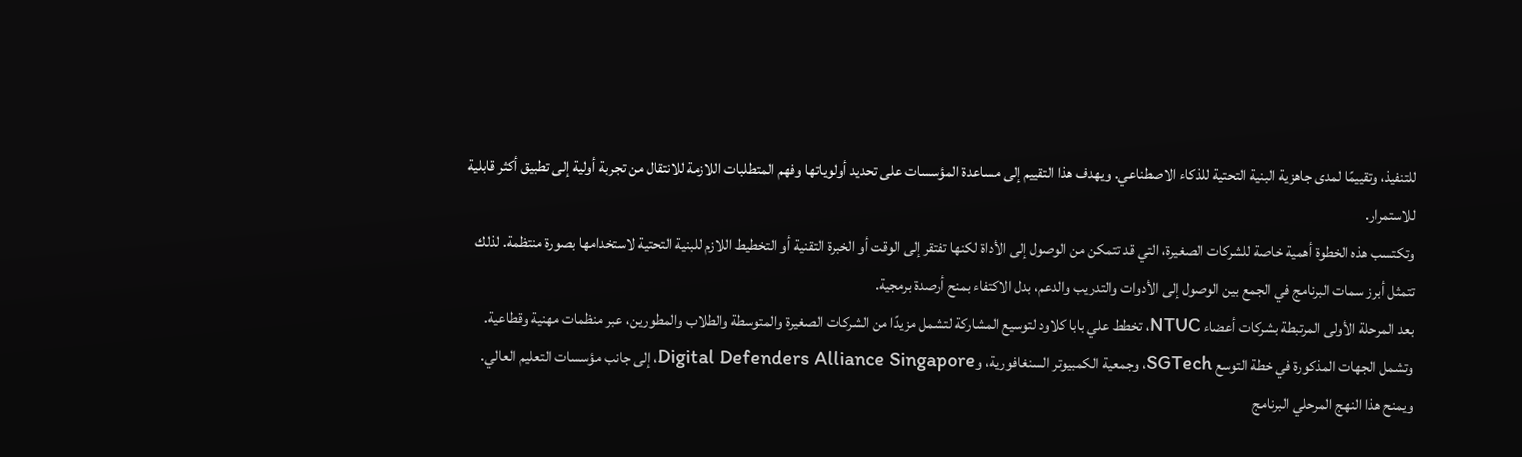للتنفيذ، وتقييمًا لمدى جاهزية البنية التحتية للذكاء الاصطناعي. ويهدف هذا التقييم إلى مساعدة المؤسسات على تحديد أولوياتها وفهم المتطلبات اللازمة للانتقال من تجربة أولية إلى تطبيق أكثر قابلية للاستمرار.
وتكتسب هذه الخطوة أهمية خاصة للشركات الصغيرة، التي قد تتمكن من الوصول إلى الأداة لكنها تفتقر إلى الوقت أو الخبرة التقنية أو التخطيط اللازم للبنية التحتية لاستخدامها بصورة منتظمة. لذلك تتمثل أبرز سمات البرنامج في الجمع بين الوصول إلى الأدوات والتدريب والدعم، بدل الاكتفاء بمنح أرصدة برمجية.
بعد المرحلة الأولى المرتبطة بشركات أعضاء NTUC، تخطط علي بابا كلاود لتوسيع المشاركة لتشمل مزيدًا من الشركات الصغيرة والمتوسطة والطلاب والمطورين، عبر منظمات مهنية وقطاعية. وتشمل الجهات المذكورة في خطة التوسع SGTech، وجمعية الكمبيوتر السنغافورية، وDigital Defenders Alliance Singapore، إلى جانب مؤسسات التعليم العالي.
ويمنح هذا النهج المرحلي البرنامج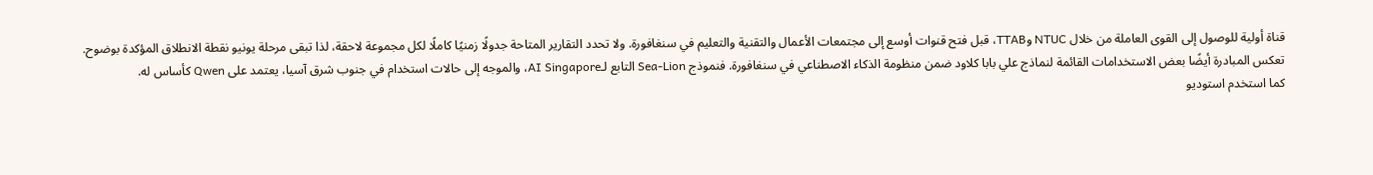قناة أولية للوصول إلى القوى العاملة من خلال NTUC وTTAB، قبل فتح قنوات أوسع إلى مجتمعات الأعمال والتقنية والتعليم في سنغافورة. ولا تحدد التقارير المتاحة جدولًا زمنيًا كاملًا لكل مجموعة لاحقة، لذا تبقى مرحلة يونيو نقطة الانطلاق المؤكدة بوضوح.
تعكس المبادرة أيضًا بعض الاستخدامات القائمة لنماذج علي بابا كلاود ضمن منظومة الذكاء الاصطناعي في سنغافورة. فنموذج Sea-Lion التابع لـAI Singapore، والموجه إلى حالات استخدام في جنوب شرق آسيا، يعتمد على Qwen كأساس له.
كما استخدم استوديو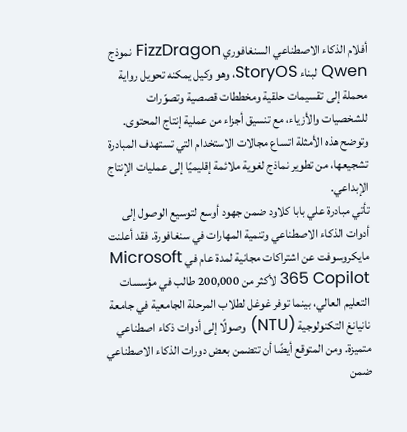أفلام الذكاء الاصطناعي السنغافوري FizzDragon نموذج Qwen لبناء StoryOS، وهو وكيل يمكنه تحويل رواية محملة إلى تقسيمات حلقية ومخططات قصصية وتصوّرات للشخصيات والأزياء، مع تنسيق أجزاء من عملية إنتاج المحتوى. وتوضح هذه الأمثلة اتساع مجالات الاستخدام التي تستهدف المبادرة تشجيعها، من تطوير نماذج لغوية ملائمة إقليميًا إلى عمليات الإنتاج الإبداعي.
تأتي مبادرة علي بابا كلاود ضمن جهود أوسع لتوسيع الوصول إلى أدوات الذكاء الاصطناعي وتنمية المهارات في سنغافورة. فقد أعلنت مايكروسوفت عن اشتراكات مجانية لمدة عام في Microsoft 365 Copilot لأكثر من 200,000 طالب في مؤسسات التعليم العالي، بينما توفر غوغل لطلاب المرحلة الجامعية في جامعة نانيانغ التكنولوجية (NTU) وصولًا إلى أدوات ذكاء اصطناعي متميزة. ومن المتوقع أيضًا أن تتضمن بعض دورات الذكاء الاصطناعي ضمن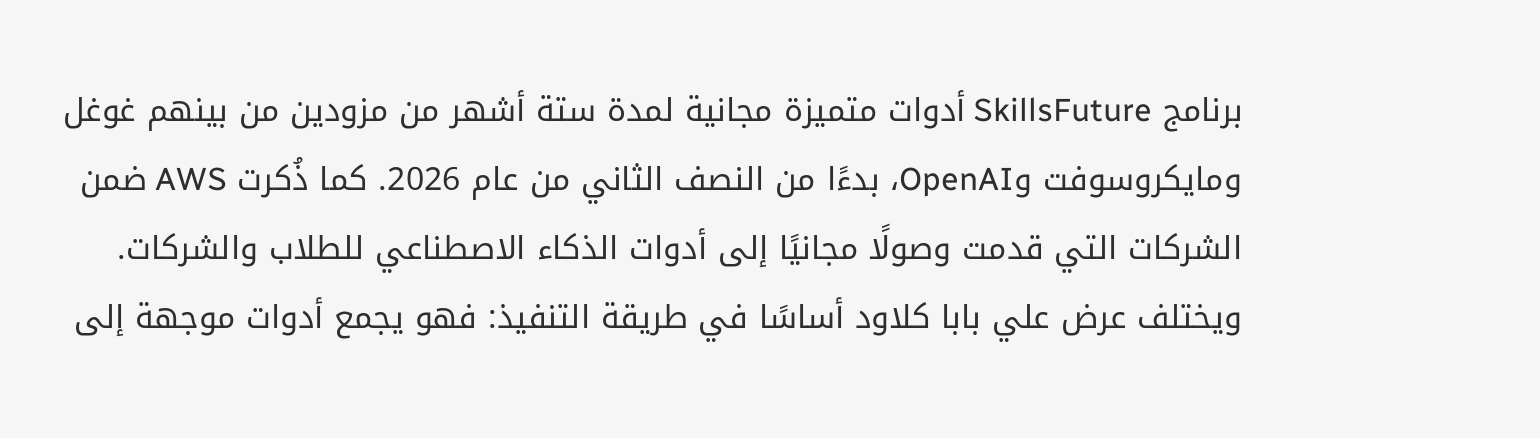برنامج SkillsFuture أدوات متميزة مجانية لمدة ستة أشهر من مزودين من بينهم غوغل ومايكروسوفت وOpenAI، بدءًا من النصف الثاني من عام 2026. كما ذُكرت AWS ضمن الشركات التي قدمت وصولًا مجانيًا إلى أدوات الذكاء الاصطناعي للطلاب والشركات.
ويختلف عرض علي بابا كلاود أساسًا في طريقة التنفيذ: فهو يجمع أدوات موجهة إلى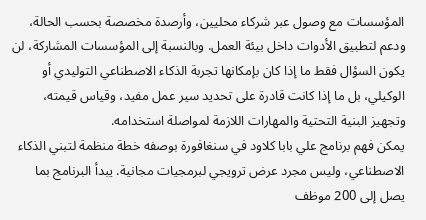المؤسسات مع وصول عبر شركاء محليين، وأرصدة مخصصة بحسب الحالة، ودعم لتطبيق الأدوات داخل بيئة العمل. وبالنسبة إلى المؤسسات المشاركة، لن يكون السؤال فقط ما إذا كان بإمكانها تجربة الذكاء الاصطناعي التوليدي أو الوكيلي، بل ما إذا كانت قادرة على تحديد سير عمل مفيد، وقياس قيمته، وتجهيز البنية التحتية والمهارات اللازمة لمواصلة استخدامه.
يمكن فهم برنامج علي بابا كلاود في سنغافورة بوصفه خطة منظمة لتبني الذكاء الاصطناعي، وليس مجرد عرض ترويجي لبرمجيات مجانية. يبدأ البرنامج بما يصل إلى 200 موظف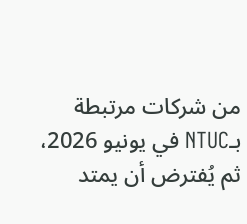من شركات مرتبطة بـNTUC في يونيو 2026، ثم يُفترض أن يمتد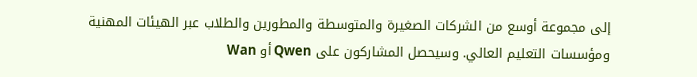إلى مجموعة أوسع من الشركات الصغيرة والمتوسطة والمطورين والطلاب عبر الهيئات المهنية ومؤسسات التعليم العالي. وسيحصل المشاركون على Qwen أو Wan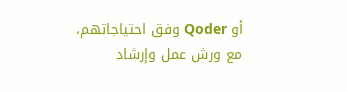أو Qoder وفق احتياجاتهم، مع ورش عمل وإرشاد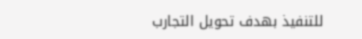للتنفيذ بهدف تحويل التجارب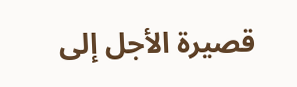قصيرة الأجل إلى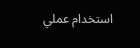استخدام عملي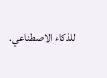للذكاء الاصطناعي.